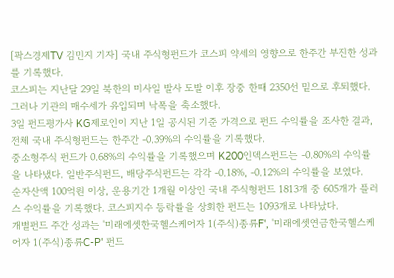[팍스경제TV 김민지 기자] 국내 주식형펀드가 코스피 약세의 영향으로 한주간 부진한 성과를 기록했다.
코스피는 지난달 29일 북한의 미사일 발사 도발 이후 장중 한때 2350선 밑으로 후퇴했다. 그러나 기관의 매수세가 유입되며 낙폭을 축소했다.
3일 펀드평가사 KG제로인이 지난 1일 공시된 기준 가격으로 펀드 수익률을 조사한 결과, 전체 국내 주식형펀드는 한주간 -0.39%의 수익률을 기록했다.
중소형주식 펀드가 0.68%의 수익률을 기록했으며 K200인덱스펀드는 -0.80%의 수익률을 나타냈다. 일반주식펀드, 배당주식펀드는 각각 -0.18%, -0.12%의 수익률을 보였다.
순자산액 100억원 이상, 운용기간 1개월 이상인 국내 주식형펀드 1813개 중 605개가 플러스 수익률을 기록했다. 코스피지수 등락률을 상회한 펀드는 1093개로 나타났다.
개별펀드 주간 성과는 '미래에셋한국헬스케어자 1(주식)종류F', '미래에셋연금한국헬스케어자 1(주식)종류C-P' 펀드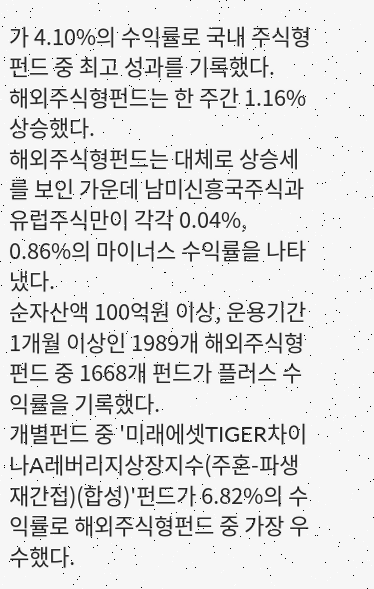가 4.10%의 수익률로 국내 주식형펀드 중 최고 성과를 기록했다.
해외주식형펀드는 한 주간 1.16% 상승했다.
해외주식형펀드는 대체로 상승세를 보인 가운데 남미신흥국주식과 유럽주식만이 각각 0.04%, 0.86%의 마이너스 수익률을 나타냈다.
순자산액 100억원 이상, 운용기간 1개월 이상인 1989개 해외주식형 펀드 중 1668개 펀드가 플러스 수익률을 기록했다.
개별펀드 중 '미래에셋TIGER차이나A레버리지상장지수(주혼-파생재간접)(합성)'펀드가 6.82%의 수익률로 해외주식형펀드 중 가장 우수했다.